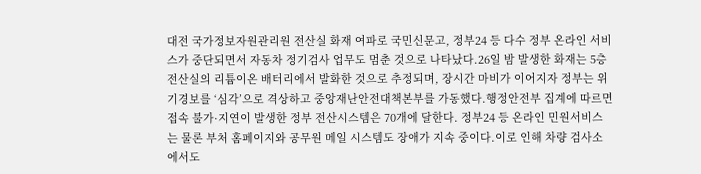대전 국가정보자원관리원 전산실 화재 여파로 국민신문고, 정부24 등 다수 정부 온라인 서비스가 중단되면서 자동차 정기검사 업무도 멈춘 것으로 나타났다.26일 밤 발생한 화재는 5층 전산실의 리튬이온 배터리에서 발화한 것으로 추정되며, 장시간 마비가 이어지자 정부는 위기경보를 ‘심각’으로 격상하고 중앙재난안전대책본부를 가동했다.행정안전부 집계에 따르면 접속 불가·지연이 발생한 정부 전산시스템은 70개에 달한다. 정부24 등 온라인 민원서비스는 물론 부처 홈페이지와 공무원 메일 시스템도 장애가 지속 중이다.이로 인해 차량 검사소에서도